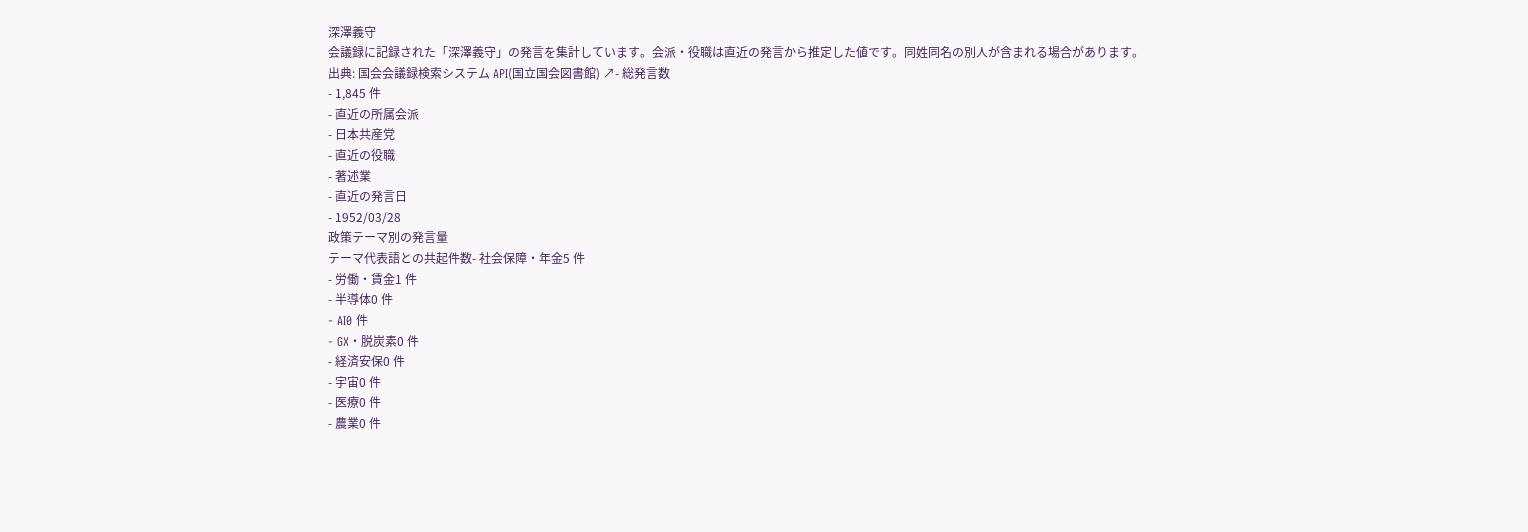深澤義守
会議録に記録された「深澤義守」の発言を集計しています。会派・役職は直近の発言から推定した値です。同姓同名の別人が含まれる場合があります。
出典: 国会会議録検索システム API(国立国会図書館) ↗- 総発言数
- 1,845 件
- 直近の所属会派
- 日本共産党
- 直近の役職
- 著述業
- 直近の発言日
- 1952/03/28
政策テーマ別の発言量
テーマ代表語との共起件数- 社会保障・年金5 件
- 労働・賃金1 件
- 半導体0 件
- AI0 件
- GX・脱炭素0 件
- 経済安保0 件
- 宇宙0 件
- 医療0 件
- 農業0 件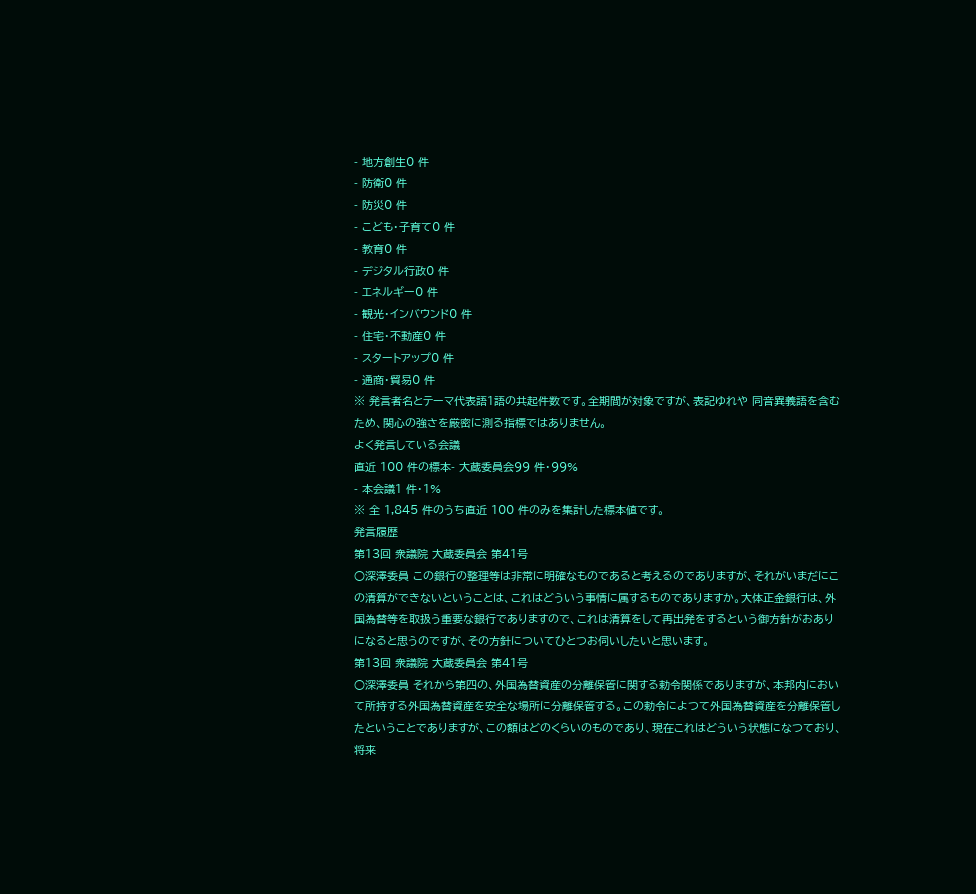- 地方創生0 件
- 防衛0 件
- 防災0 件
- こども・子育て0 件
- 教育0 件
- デジタル行政0 件
- エネルギー0 件
- 観光・インバウンド0 件
- 住宅・不動産0 件
- スタートアップ0 件
- 通商・貿易0 件
※ 発言者名とテーマ代表語1語の共起件数です。全期間が対象ですが、表記ゆれや 同音異義語を含むため、関心の強さを厳密に測る指標ではありません。
よく発言している会議
直近 100 件の標本- 大蔵委員会99 件・99%
- 本会議1 件・1%
※ 全 1,845 件のうち直近 100 件のみを集計した標本値です。
発言履歴
第13回 衆議院 大蔵委員会 第41号
○深澤委員 この銀行の整理等は非常に明確なものであると考えるのでありますが、それがいまだにこの清算ができないということは、これはどういう事情に属するものでありますか。大体正金銀行は、外国為替等を取扱う重要な銀行でありますので、これは清算をして再出発をするという御方針がおありになると思うのですが、その方針についてひとつお伺いしたいと思います。
第13回 衆議院 大蔵委員会 第41号
○深澤委員 それから第四の、外国為替資産の分離保管に関する勅令関係でありますが、本邦内において所持する外国為替資産を安全な場所に分離保管する。この勅令によつて外国為替資産を分離保管したということでありますが、この額はどのくらいのものであり、現在これはどういう状態になつており、将来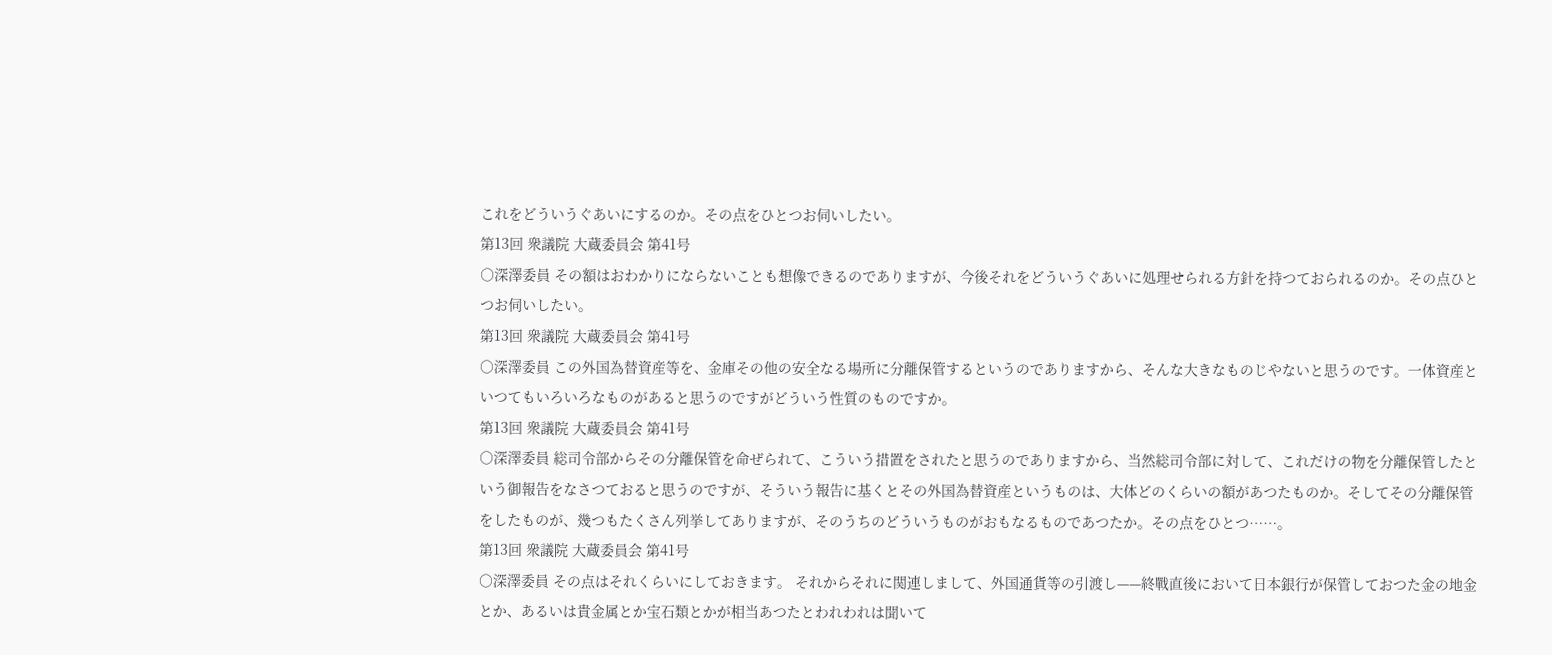これをどういうぐあいにするのか。その点をひとつお伺いしたい。
第13回 衆議院 大蔵委員会 第41号
○深澤委員 その額はおわかりにならないことも想像できるのでありますが、今後それをどういうぐあいに処理せられる方針を持つておられるのか。その点ひとつお伺いしたい。
第13回 衆議院 大蔵委員会 第41号
○深澤委員 この外国為替資産等を、金庫その他の安全なる場所に分離保管するというのでありますから、そんな大きなものじやないと思うのです。一体資産といつてもいろいろなものがあると思うのですがどういう性質のものですか。
第13回 衆議院 大蔵委員会 第41号
○深澤委員 総司令部からその分離保管を命ぜられて、こういう措置をされたと思うのでありますから、当然総司令部に対して、これだけの物を分離保管したという御報告をなさつておると思うのですが、そういう報告に基くとその外国為替資産というものは、大体どのくらいの額があつたものか。そしてその分離保管をしたものが、幾つもたくさん列挙してありますが、そのうちのどういうものがおもなるものであつたか。その点をひとつ……。
第13回 衆議院 大蔵委員会 第41号
○深澤委員 その点はそれくらいにしておきます。 それからそれに関連しまして、外国通貨等の引渡し——終戰直後において日本銀行が保管しておつた金の地金とか、あるいは貴金属とか宝石類とかが相当あつたとわれわれは聞いて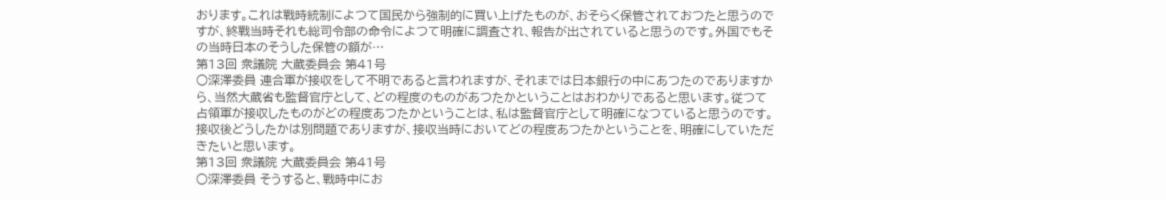おります。これは戰時統制によつて国民から強制的に買い上げたものが、おそらく保管されておつたと思うのですが、終戰当時それも総司令部の命令によつて明確に調査され、報告が出されていると思うのです。外国でもその当時日本のそうした保管の額が…
第13回 衆議院 大蔵委員会 第41号
○深澤委員 連合軍が接収をして不明であると言われますが、それまでは日本銀行の中にあつたのでありますから、当然大蔵省も監督官庁として、どの程度のものがあつたかということはおわかりであると思います。従つて占領軍が接収したものがどの程度あつたかということは、私は監督官庁として明確になつていると思うのです。接収後どうしたかは別問題でありますが、接収当時においてどの程度あつたかということを、明確にしていただきたいと思います。
第13回 衆議院 大蔵委員会 第41号
○深澤委員 そうすると、戰時中にお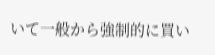いて一般から強制的に買い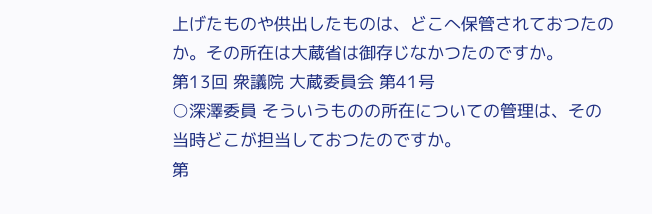上げたものや供出したものは、どこへ保管されておつたのか。その所在は大蔵省は御存じなかつたのですか。
第13回 衆議院 大蔵委員会 第41号
○深澤委員 そういうものの所在についての管理は、その当時どこが担当しておつたのですか。
第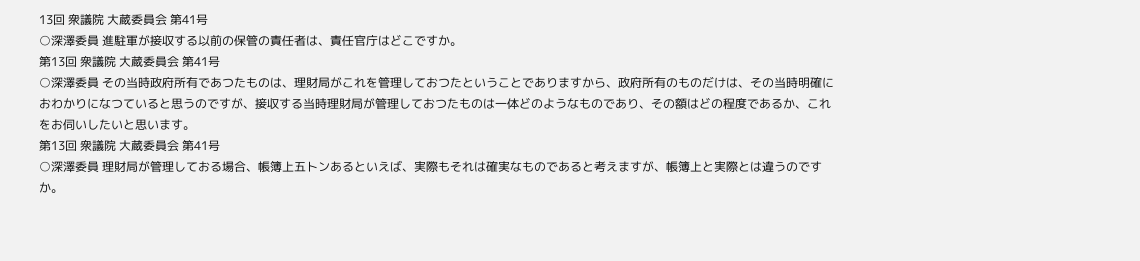13回 衆議院 大蔵委員会 第41号
○深澤委員 進駐軍が接収する以前の保管の責任者は、責任官庁はどこですか。
第13回 衆議院 大蔵委員会 第41号
○深澤委員 その当時政府所有であつたものは、理財局がこれを管理しておつたということでありますから、政府所有のものだけは、その当時明確におわかりになつていると思うのですが、接収する当時理財局が管理しておつたものは一体どのようなものであり、その額はどの程度であるか、これをお伺いしたいと思います。
第13回 衆議院 大蔵委員会 第41号
○深澤委員 理財局が管理しておる場合、帳簿上五トンあるといえば、実際もそれは確実なものであると考えますが、帳簿上と実際とは違うのですか。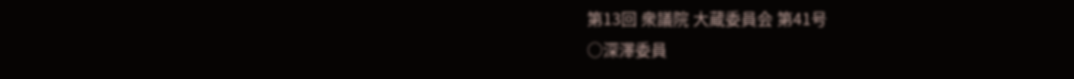第13回 衆議院 大蔵委員会 第41号
○深澤委員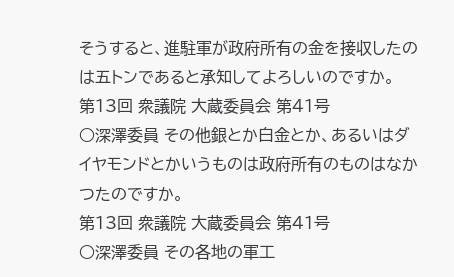そうすると、進駐軍が政府所有の金を接収したのは五トンであると承知してよろしいのですか。
第13回 衆議院 大蔵委員会 第41号
○深澤委員 その他銀とか白金とか、あるいはダイヤモンドとかいうものは政府所有のものはなかつたのですか。
第13回 衆議院 大蔵委員会 第41号
○深澤委員 その各地の軍工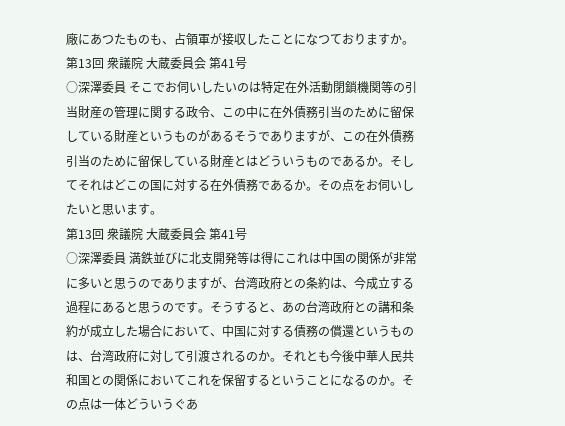廠にあつたものも、占領軍が接収したことになつておりますか。
第13回 衆議院 大蔵委員会 第41号
○深澤委員 そこでお伺いしたいのは特定在外活動閉鎖機関等の引当財産の管理に関する政令、この中に在外債務引当のために留保している財産というものがあるそうでありますが、この在外債務引当のために留保している財産とはどういうものであるか。そしてそれはどこの国に対する在外債務であるか。その点をお伺いしたいと思います。
第13回 衆議院 大蔵委員会 第41号
○深澤委員 満鉄並びに北支開発等は得にこれは中国の関係が非常に多いと思うのでありますが、台湾政府との条約は、今成立する過程にあると思うのです。そうすると、あの台湾政府との講和条約が成立した場合において、中国に対する債務の償還というものは、台湾政府に対して引渡されるのか。それとも今後中華人民共和国との関係においてこれを保留するということになるのか。その点は一体どういうぐあ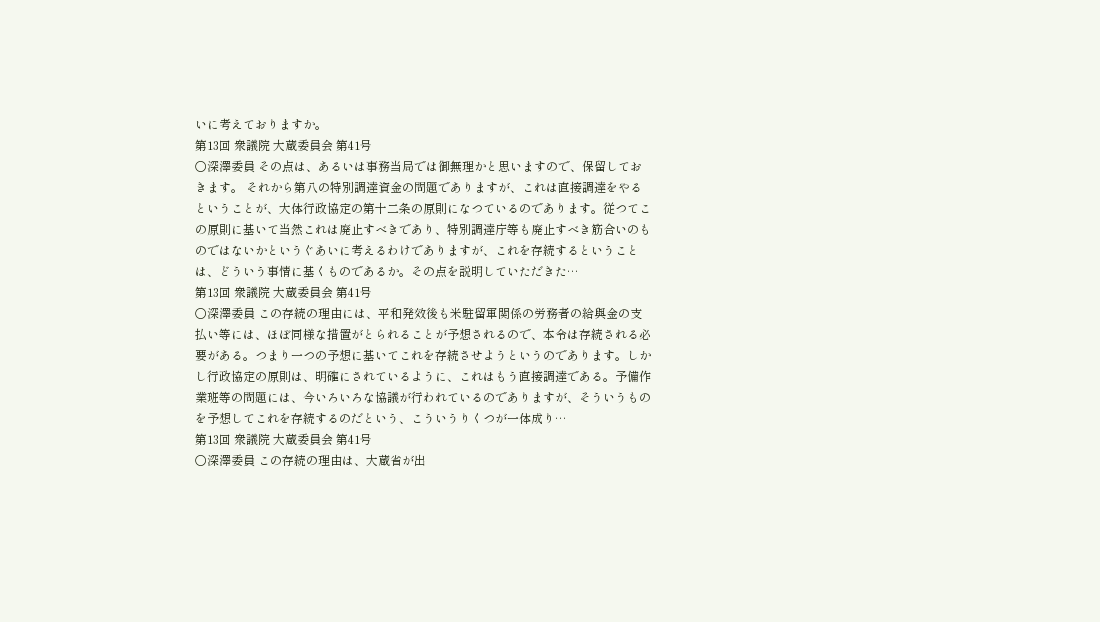いに考えておりますか。
第13回 衆議院 大蔵委員会 第41号
○深澤委員 その点は、あるいは事務当局では御無理かと思いますので、保留しておきます。 それから第八の特別調達資金の問題でありますが、これは直接調達をやるということが、大体行政協定の第十二条の原則になつているのであります。従つてこの原則に基いて当然これは廃止すべきであり、特別調達庁等も廃止すべき筋合いのものではないかというぐあいに考えるわけでありますが、これを存続するということは、どういう事情に基くものであるか。その点を説明していただきた…
第13回 衆議院 大蔵委員会 第41号
○深澤委員 この存続の理由には、平和発效後も米駐留軍関係の労務者の給與金の支払い等には、ほぼ同様な措置がとられることが予想されるので、本令は存続される必要がある。つまり一つの予想に基いてこれを存続させようというのであります。しかし行政協定の原則は、明確にされているように、これはもう直接調達である。予備作業班等の問題には、今いろいろな協議が行われているのでありますが、そういうものを予想してこれを存続するのだという、こういうりくつが一体成り…
第13回 衆議院 大蔵委員会 第41号
○深澤委員 この存続の理由は、大蔵省が出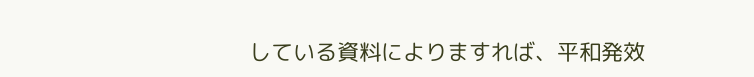している資料によりますれば、平和発效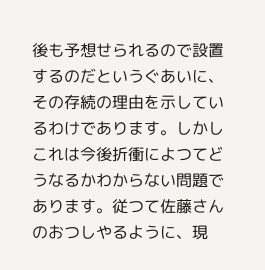後も予想せられるので設置するのだというぐあいに、その存続の理由を示しているわけであります。しかしこれは今後折衝によつてどうなるかわからない問題であります。従つて佐藤さんのおつしやるように、現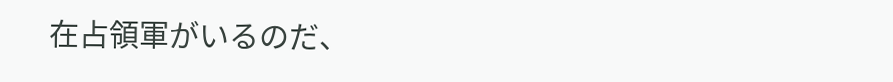在占領軍がいるのだ、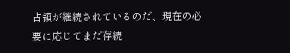占領が継続されているのだ、現在の必要に応じてまだ存続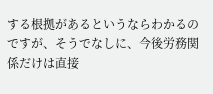する根拠があるというならわかるのですが、そうでなしに、今後労務関係だけは直接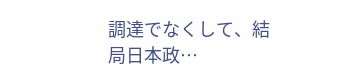調達でなくして、結局日本政…